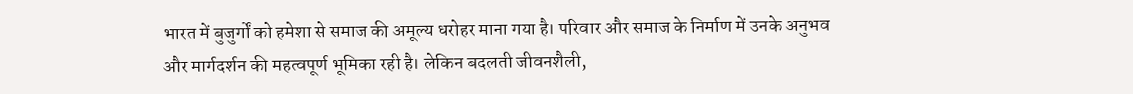भारत में बुजुर्गों को हमेशा से समाज की अमूल्य धरोहर माना गया है। परिवार और समाज के निर्माण में उनके अनुभव और मार्गदर्शन की महत्वपूर्ण भूमिका रही है। लेकिन बदलती जीवनशैली,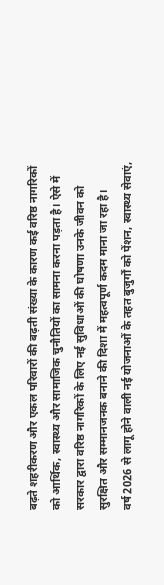बढ़ते शहरीकरण और एकल परिवारों की बढ़ती संख्या के कारण कई वरिष्ठ नागरिकों को आर्थिक, स्वास्थ्य और सामाजिक चुनौतियों का सामना करना पड़ता है। ऐसे में सरकार द्वारा वरिष्ठ नागरिकों के लिए नई सुविधाओं की घोषणा उनके जीवन को सुरक्षित और सम्मानजनक बनाने की दिशा में महत्वपूर्ण कदम माना जा रहा है।
वर्ष 2026 से लागू होने वाली नई योजनाओं के तहत बुजुर्गों को पेंशन, स्वास्थ्य सेवाएं,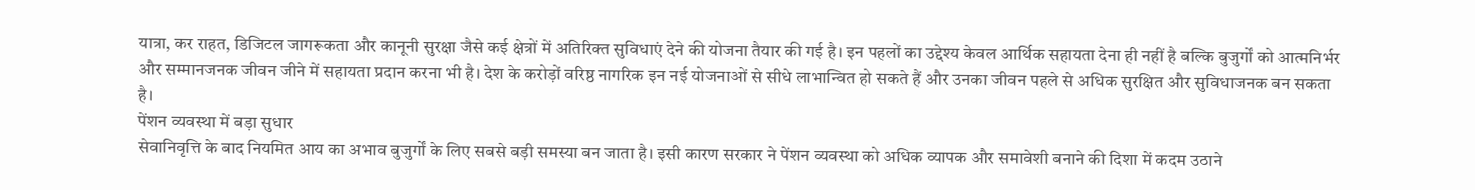यात्रा, कर राहत, डिजिटल जागरूकता और कानूनी सुरक्षा जैसे कई क्षेत्रों में अतिरिक्त सुविधाएं देने की योजना तैयार की गई है। इन पहलों का उद्देश्य केवल आर्थिक सहायता देना ही नहीं है बल्कि बुजुर्गों को आत्मनिर्भर और सम्मानजनक जीवन जीने में सहायता प्रदान करना भी है। देश के करोड़ों वरिष्ठ नागरिक इन नई योजनाओं से सीधे लाभान्वित हो सकते हैं और उनका जीवन पहले से अधिक सुरक्षित और सुविधाजनक बन सकता है।
पेंशन व्यवस्था में बड़ा सुधार
सेवानिवृत्ति के बाद नियमित आय का अभाव बुजुर्गों के लिए सबसे बड़ी समस्या बन जाता है। इसी कारण सरकार ने पेंशन व्यवस्था को अधिक व्यापक और समावेशी बनाने की दिशा में कदम उठाने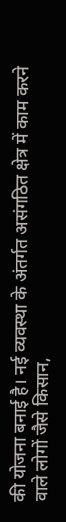की योजना बनाई है। नई व्यवस्था के अंतर्गत असंगठित क्षेत्र में काम करने वाले लोगों जैसे किसान,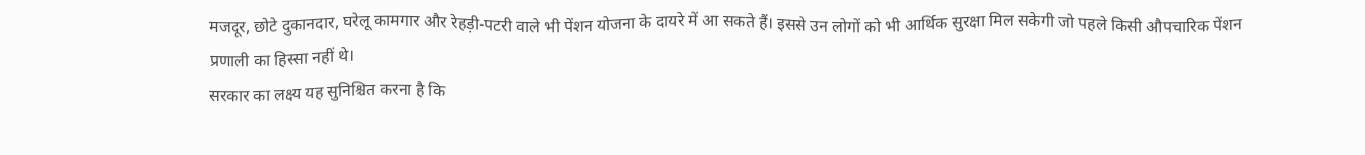मजदूर, छोटे दुकानदार, घरेलू कामगार और रेहड़ी-पटरी वाले भी पेंशन योजना के दायरे में आ सकते हैं। इससे उन लोगों को भी आर्थिक सुरक्षा मिल सकेगी जो पहले किसी औपचारिक पेंशन प्रणाली का हिस्सा नहीं थे।
सरकार का लक्ष्य यह सुनिश्चित करना है कि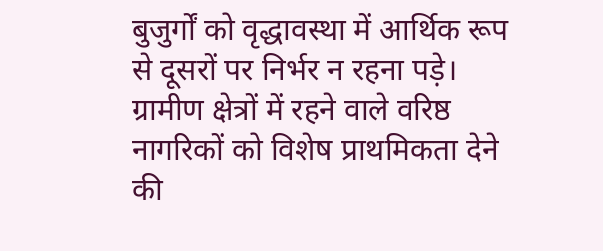बुजुर्गों को वृद्धावस्था में आर्थिक रूप से दूसरों पर निर्भर न रहना पड़े। ग्रामीण क्षेत्रों में रहने वाले वरिष्ठ नागरिकों को विशेष प्राथमिकता देने की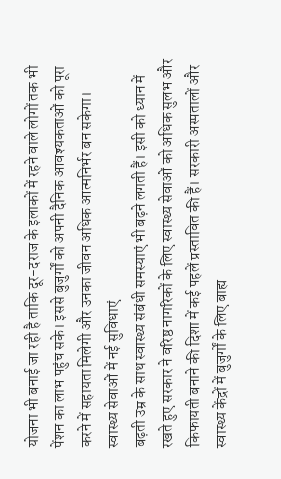योजना भी बनाई जा रही है ताकि दूर-दराज के इलाकों में रहने वाले लोगों तक भी पेंशन का लाभ पहुंच सके। इससे बुजुर्गों को अपनी दैनिक आवश्यकताओं को पूरा करने में सहायता मिलेगी और उनका जीवन अधिक आत्मनिर्भर बन सकेगा।
स्वास्थ्य सेवाओं में नई सुविधाएं
बढ़ती उम्र के साथ स्वास्थ्य संबंधी समस्याएं भी बढ़ने लगती हैं। इसी को ध्यान में रखते हुए सरकार ने वरिष्ठ नागरिकों के लिए स्वास्थ्य सेवाओं को अधिक सुलभ और किफायती बनाने की दिशा में कई पहलें प्रस्तावित की हैं। सरकारी अस्पतालों और स्वास्थ्य केंद्रों में बुजुर्गों के लिए बाह्य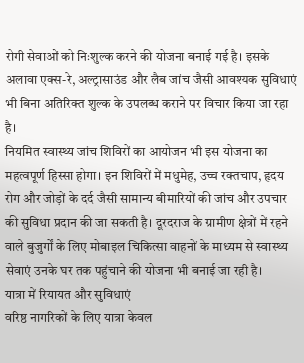रोगी सेवाओं को निःशुल्क करने की योजना बनाई गई है। इसके अलावा एक्स-रे, अल्ट्रासाउंड और लैब जांच जैसी आवश्यक सुविधाएं भी बिना अतिरिक्त शुल्क के उपलब्ध कराने पर विचार किया जा रहा है।
नियमित स्वास्थ्य जांच शिविरों का आयोजन भी इस योजना का महत्वपूर्ण हिस्सा होगा। इन शिविरों में मधुमेह, उच्च रक्तचाप, हृदय रोग और जोड़ों के दर्द जैसी सामान्य बीमारियों की जांच और उपचार की सुविधा प्रदान की जा सकती है। दूरदराज के ग्रामीण क्षेत्रों में रहने वाले बुजुर्गों के लिए मोबाइल चिकित्सा वाहनों के माध्यम से स्वास्थ्य सेवाएं उनके घर तक पहुंचाने की योजना भी बनाई जा रही है।
यात्रा में रियायत और सुविधाएं
वरिष्ठ नागरिकों के लिए यात्रा केवल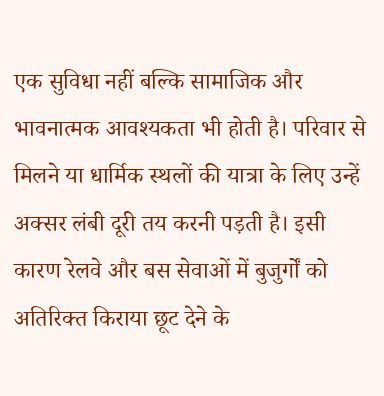एक सुविधा नहीं बल्कि सामाजिक और भावनात्मक आवश्यकता भी होती है। परिवार से मिलने या धार्मिक स्थलों की यात्रा के लिए उन्हें अक्सर लंबी दूरी तय करनी पड़ती है। इसी कारण रेलवे और बस सेवाओं में बुजुर्गों को अतिरिक्त किराया छूट देने के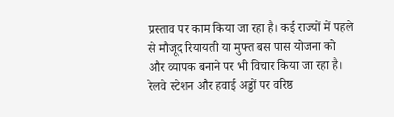प्रस्ताव पर काम किया जा रहा है। कई राज्यों में पहले से मौजूद रियायती या मुफ्त बस पास योजना को और व्यापक बनाने पर भी विचार किया जा रहा है।
रेलवे स्टेशन और हवाई अड्डों पर वरिष्ठ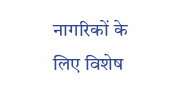नागरिकों के लिए विशेष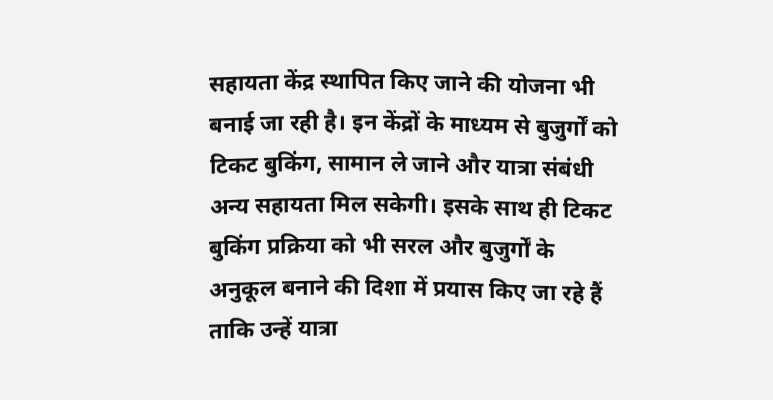सहायता केंद्र स्थापित किए जाने की योजना भी बनाई जा रही है। इन केंद्रों के माध्यम से बुजुर्गों को टिकट बुकिंग, सामान ले जाने और यात्रा संबंधी अन्य सहायता मिल सकेगी। इसके साथ ही टिकट बुकिंग प्रक्रिया को भी सरल और बुजुर्गों के अनुकूल बनाने की दिशा में प्रयास किए जा रहे हैं ताकि उन्हें यात्रा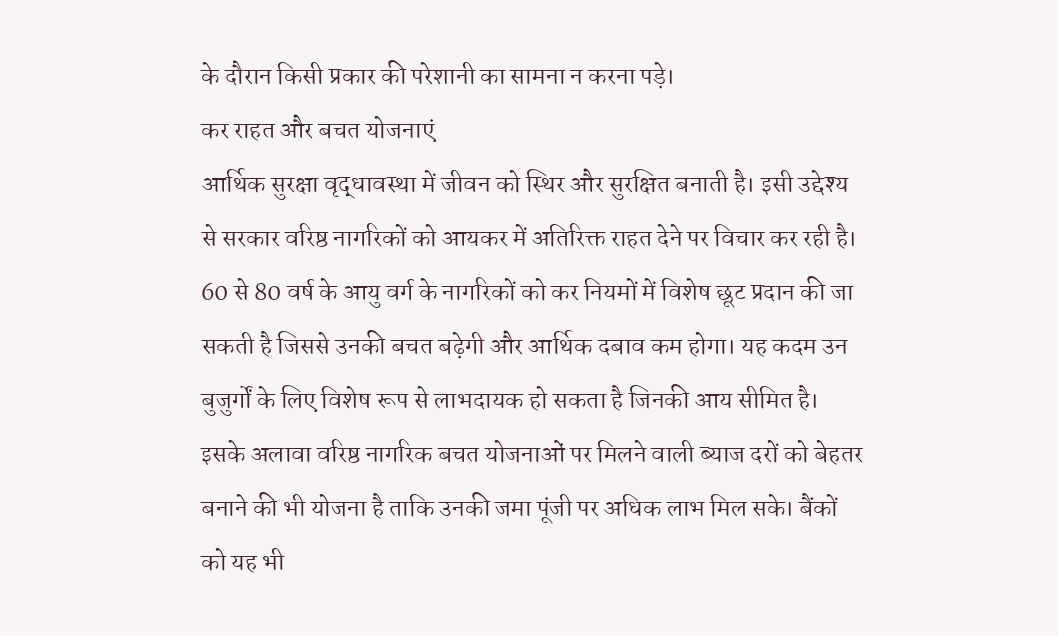के दौरान किसी प्रकार की परेशानी का सामना न करना पड़े।
कर राहत और बचत योजनाएं
आर्थिक सुरक्षा वृद्धावस्था में जीवन को स्थिर और सुरक्षित बनाती है। इसी उद्देश्य से सरकार वरिष्ठ नागरिकों को आयकर में अतिरिक्त राहत देने पर विचार कर रही है। 60 से 80 वर्ष के आयु वर्ग के नागरिकों को कर नियमों में विशेष छूट प्रदान की जा सकती है जिससे उनकी बचत बढ़ेगी और आर्थिक दबाव कम होगा। यह कदम उन बुजुर्गों के लिए विशेष रूप से लाभदायक हो सकता है जिनकी आय सीमित है।
इसके अलावा वरिष्ठ नागरिक बचत योजनाओं पर मिलने वाली ब्याज दरों को बेहतर बनाने की भी योजना है ताकि उनकी जमा पूंजी पर अधिक लाभ मिल सके। बैंकों को यह भी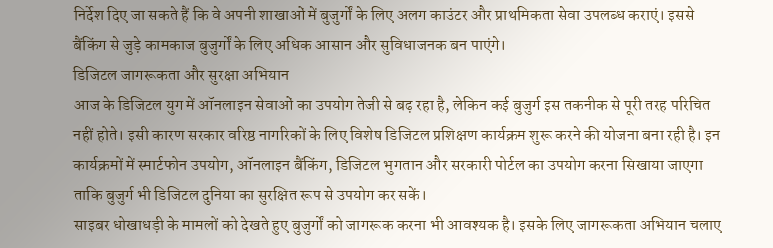निर्देश दिए जा सकते हैं कि वे अपनी शाखाओं में बुजुर्गों के लिए अलग काउंटर और प्राथमिकता सेवा उपलब्ध कराएं। इससे बैंकिंग से जुड़े कामकाज बुजुर्गों के लिए अधिक आसान और सुविधाजनक बन पाएंगे।
डिजिटल जागरूकता और सुरक्षा अभियान
आज के डिजिटल युग में ऑनलाइन सेवाओं का उपयोग तेजी से बढ़ रहा है, लेकिन कई बुजुर्ग इस तकनीक से पूरी तरह परिचित नहीं होते। इसी कारण सरकार वरिष्ठ नागरिकों के लिए विशेष डिजिटल प्रशिक्षण कार्यक्रम शुरू करने की योजना बना रही है। इन कार्यक्रमों में स्मार्टफोन उपयोग, ऑनलाइन बैंकिंग, डिजिटल भुगतान और सरकारी पोर्टल का उपयोग करना सिखाया जाएगा ताकि बुजुर्ग भी डिजिटल दुनिया का सुरक्षित रूप से उपयोग कर सकें।
साइबर धोखाधड़ी के मामलों को देखते हुए बुजुर्गों को जागरूक करना भी आवश्यक है। इसके लिए जागरूकता अभियान चलाए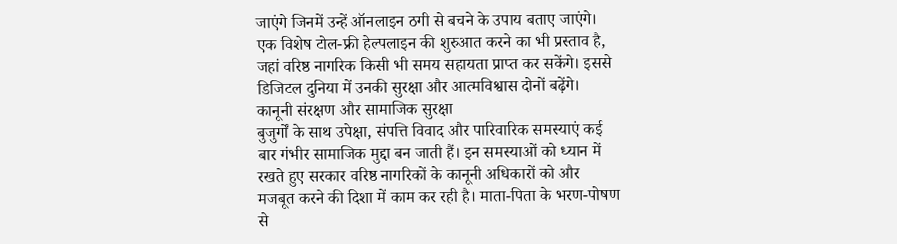जाएंगे जिनमें उन्हें ऑनलाइन ठगी से बचने के उपाय बताए जाएंगे। एक विशेष टोल-फ्री हेल्पलाइन की शुरुआत करने का भी प्रस्ताव है, जहां वरिष्ठ नागरिक किसी भी समय सहायता प्राप्त कर सकेंगे। इससे डिजिटल दुनिया में उनकी सुरक्षा और आत्मविश्वास दोनों बढ़ेंगे।
कानूनी संरक्षण और सामाजिक सुरक्षा
बुजुर्गों के साथ उपेक्षा, संपत्ति विवाद और पारिवारिक समस्याएं कई बार गंभीर सामाजिक मुद्दा बन जाती हैं। इन समस्याओं को ध्यान में रखते हुए सरकार वरिष्ठ नागरिकों के कानूनी अधिकारों को और मजबूत करने की दिशा में काम कर रही है। माता-पिता के भरण-पोषण से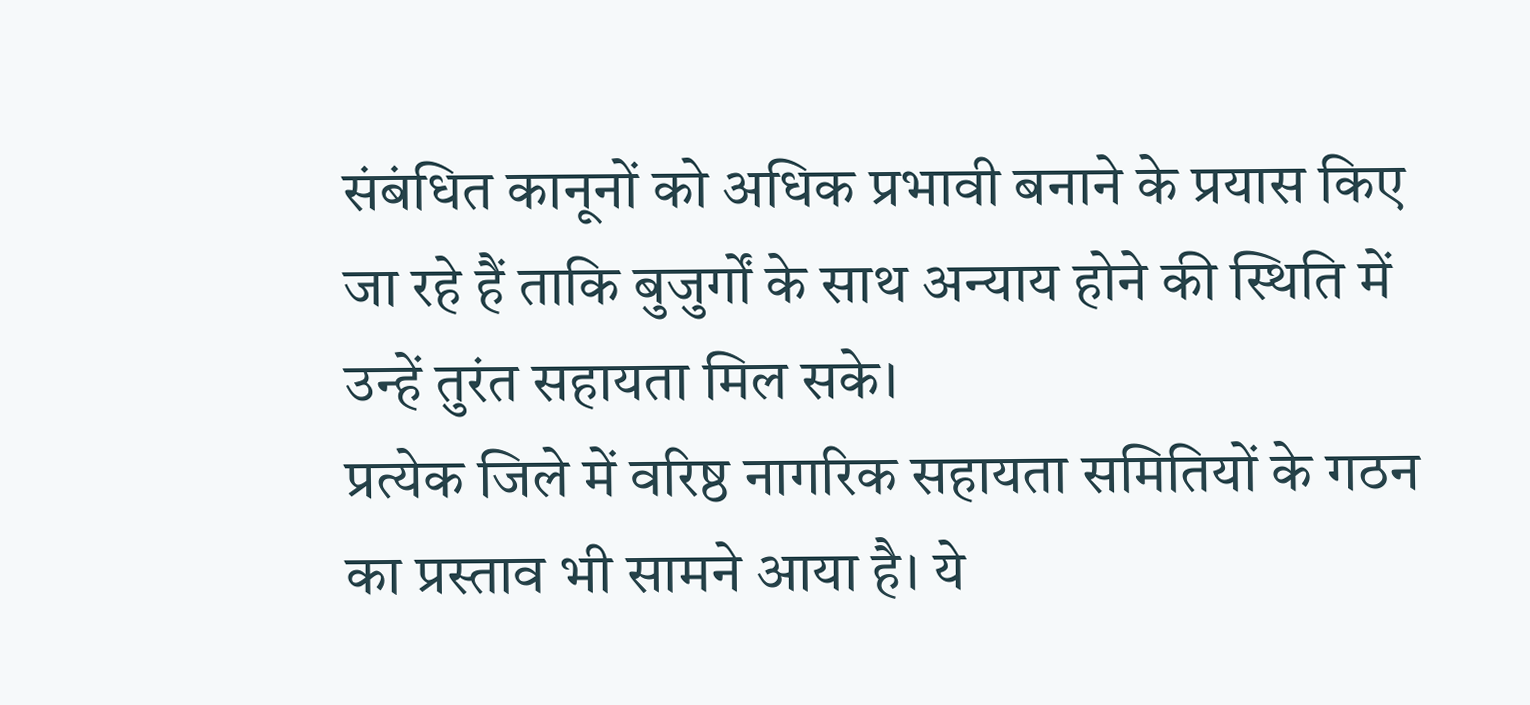संबंधित कानूनों को अधिक प्रभावी बनाने के प्रयास किए जा रहे हैं ताकि बुजुर्गों के साथ अन्याय होने की स्थिति में उन्हें तुरंत सहायता मिल सके।
प्रत्येक जिले में वरिष्ठ नागरिक सहायता समितियों के गठन का प्रस्ताव भी सामने आया है। ये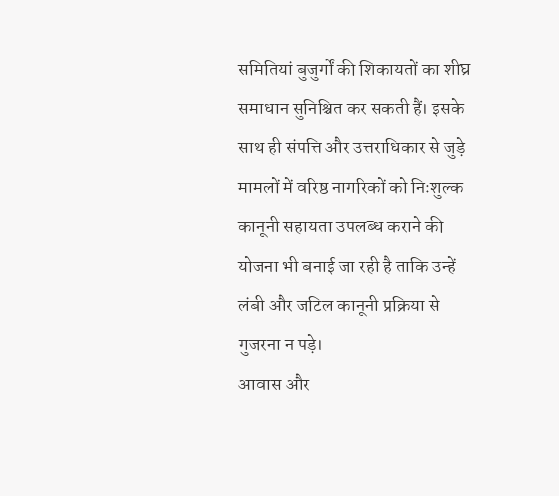समितियां बुजुर्गों की शिकायतों का शीघ्र समाधान सुनिश्चित कर सकती हैं। इसके साथ ही संपत्ति और उत्तराधिकार से जुड़े मामलों में वरिष्ठ नागरिकों को निःशुल्क कानूनी सहायता उपलब्ध कराने की योजना भी बनाई जा रही है ताकि उन्हें लंबी और जटिल कानूनी प्रक्रिया से गुजरना न पड़े।
आवास और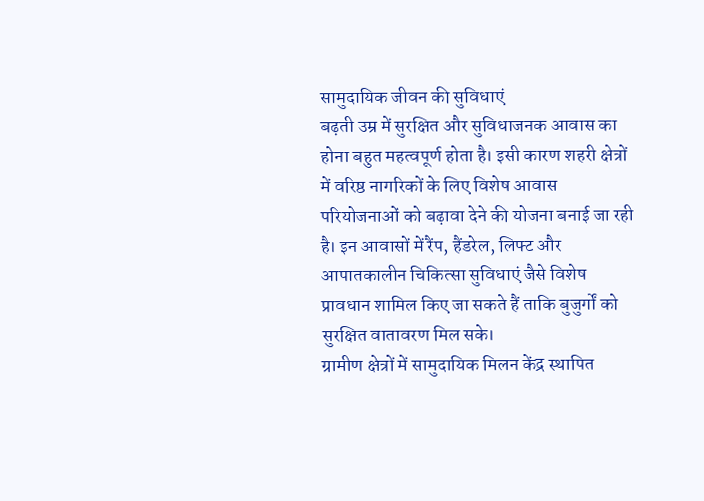सामुदायिक जीवन की सुविधाएं
बढ़ती उम्र में सुरक्षित और सुविधाजनक आवास का होना बहुत महत्वपूर्ण होता है। इसी कारण शहरी क्षेत्रों में वरिष्ठ नागरिकों के लिए विशेष आवास परियोजनाओं को बढ़ावा देने की योजना बनाई जा रही है। इन आवासों में रैंप, हैंडरेल, लिफ्ट और आपातकालीन चिकित्सा सुविधाएं जैसे विशेष प्रावधान शामिल किए जा सकते हैं ताकि बुजुर्गों को सुरक्षित वातावरण मिल सके।
ग्रामीण क्षेत्रों में सामुदायिक मिलन केंद्र स्थापित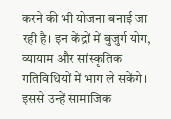करने की भी योजना बनाई जा रही है। इन केंद्रों में बुजुर्ग योग, व्यायाम और सांस्कृतिक गतिविधियों में भाग ले सकेंगे। इससे उन्हें सामाजिक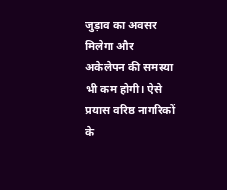जुड़ाव का अवसर मिलेगा और अकेलेपन की समस्या भी कम होगी। ऐसे प्रयास वरिष्ठ नागरिकों के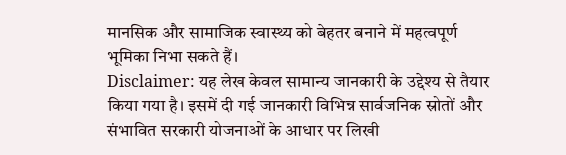मानसिक और सामाजिक स्वास्थ्य को बेहतर बनाने में महत्वपूर्ण भूमिका निभा सकते हैं।
Disclaimer: यह लेख केवल सामान्य जानकारी के उद्देश्य से तैयार किया गया है। इसमें दी गई जानकारी विभिन्न सार्वजनिक स्रोतों और संभावित सरकारी योजनाओं के आधार पर लिखी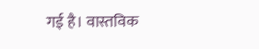गई है। वास्तविक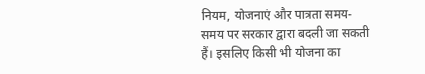नियम, योजनाएं और पात्रता समय-समय पर सरकार द्वारा बदली जा सकती हैं। इसलिए किसी भी योजना का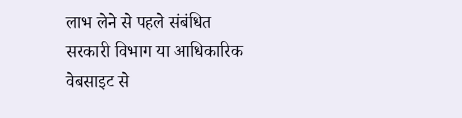लाभ लेने से पहले संबंधित सरकारी विभाग या आधिकारिक वेबसाइट से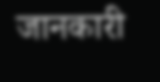जानकारी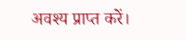अवश्य प्राप्त करें।